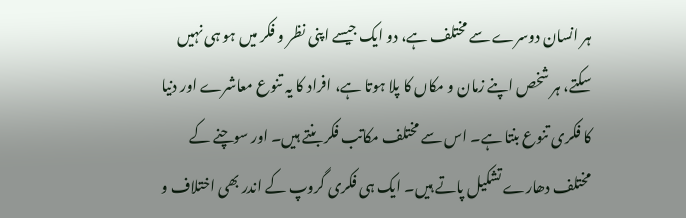ہر انسان دوسرے سے مختلف ہے، دو ایک جیسے اپنی نظر و فکر میں ہو ہی نہیں سکتے، ہر شخص اپنے زمان و مکاں کا پلا ہوتا ہے، افراد کا یہ تنوع معاشرے اور دنیا کا فکری تنوع بنتا ہے۔ اس سے مختلف مکاتب فکر بنتے ہیں۔ اور سوچنے کے مختلف دھارے تشکیل پاتے ہیں۔ ایک ہی فکری گروپ کے اندر بھی اختلاف و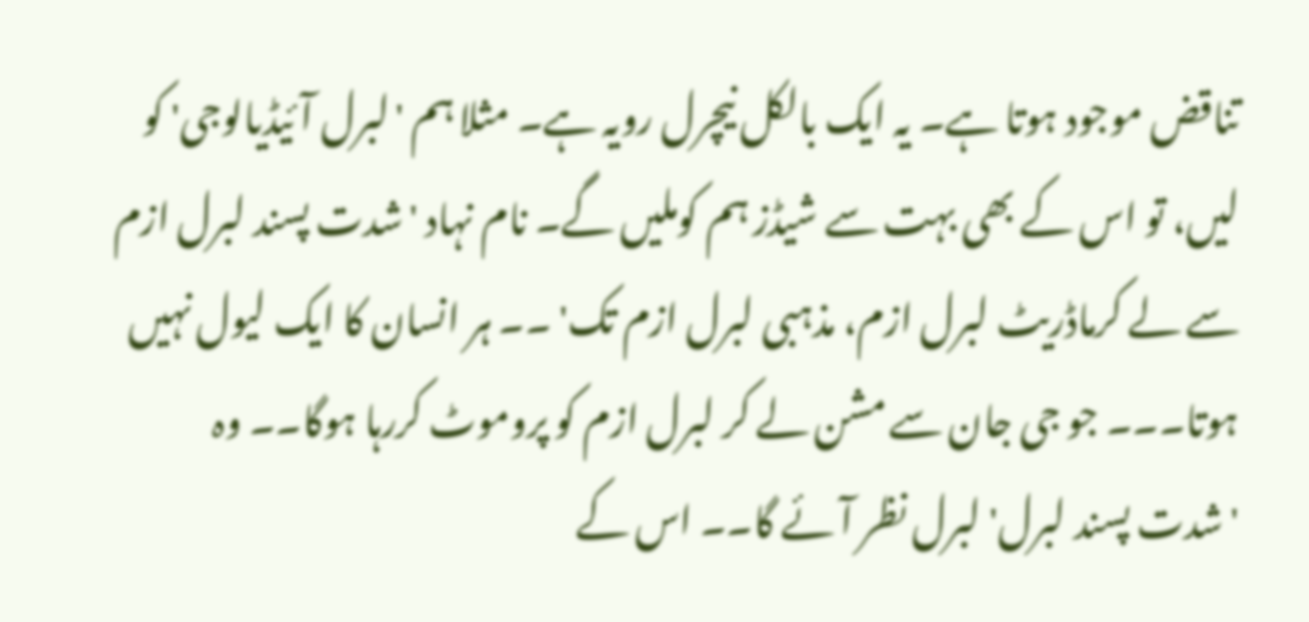تناقض موجود ہوتا ہے۔ یہ ایک بالکل نیچرل رویہ ہے۔ مثلا ہم 'لبرل آئیڈیالوجی' کو لیں، تو اس کے بھی بہت سے شیڈز ہم کوملیں گے۔ نام نہاد 'شدت پسند لبرل ازم سے لے کرماڈریٹ لبرل ازم، مذہبی لبرل ازم تک' ۔۔ ہر انسان کا ایک لیول نہیں ہوتا۔۔۔ جو جی جان سے مشن لے کر لبرل ازم کو پروموٹ کررہا ہوگا۔۔ وہ 'شدت پسند لبرل' لبرل نظر آئے گا۔۔ اس کے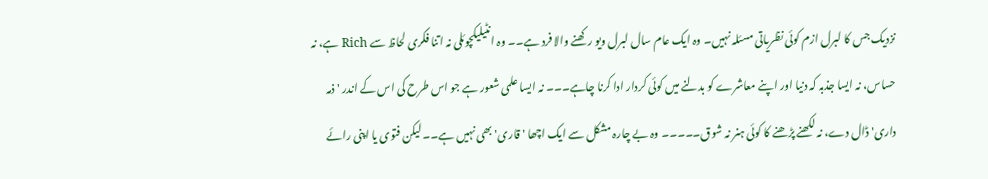نزدیک جس کا لبرل ازم کوئی نظریاتی مسئلہ نہیں۔ وہ ایک عام سال لبرل ویو رکھنے والا فرد ہے۔۔ وہ انٹیلیکچوئلی نہ اتنا فکری لحاظ سے Rich ہے، نہ حساس، نہ ایسا جذبہ کہ دنیا اور اپنے معاشرے کو بدلنے میں کوئی کردار ادا کرنا چاہے۔۔۔ نہ ایسا علمی شعور ہے جو اس طرح کی اس کے اندر ' ذمہ داری' ڈال دے، نہ لکھنے پڑھنے کا کوئی ہنر نہ شوق۔۔۔۔۔ وہ بے چارہ مشکل سے ایک اچھا ' قاری' بھی نہیں ہے۔۔ لیکن فتوی یا اپنی رائے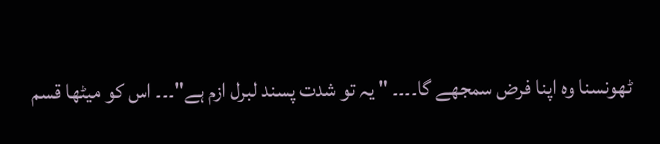ٹھونسنا وہ اپنا فرض سمجھے گا۔۔۔۔ " یہ تو شدت پسند لبرل ازم ہے"۔۔۔ اس کو میٹھا قسم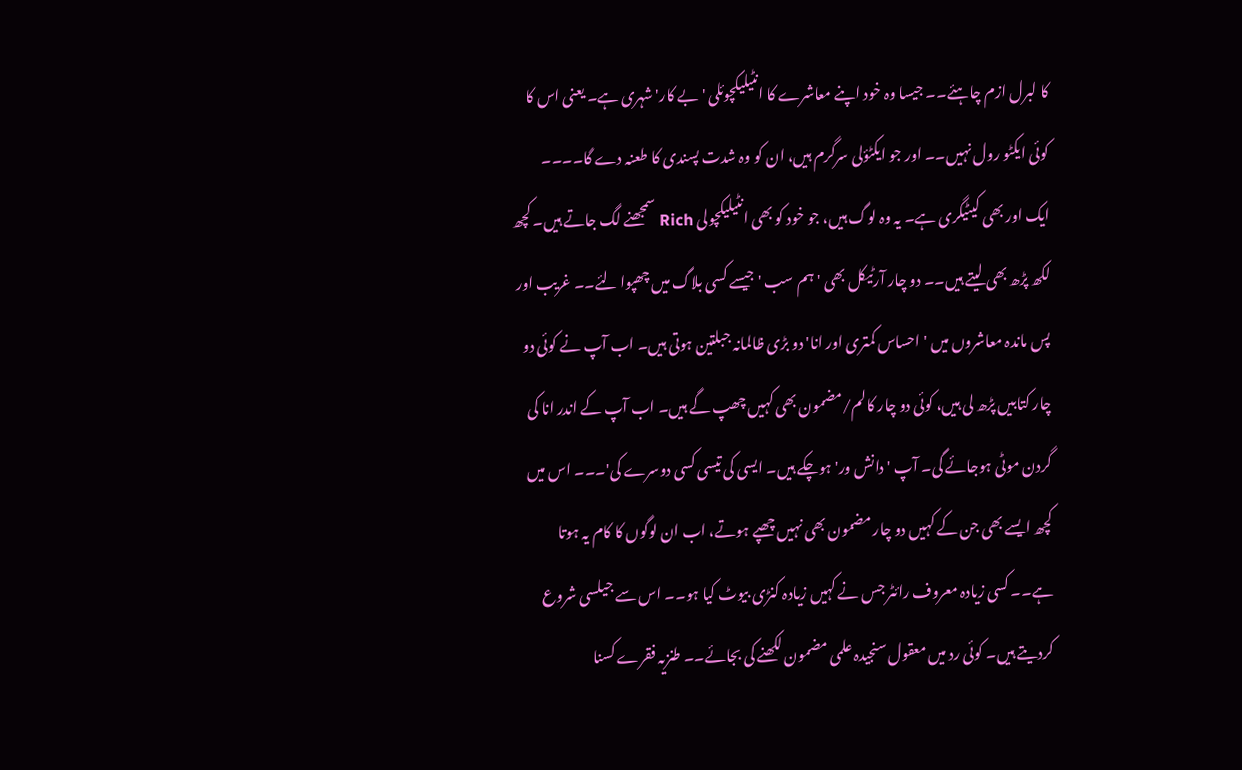کا لبرل ازم چاہئے۔۔ جیسا وہ خود اپنے معاشرے کا انٹیلیکچوئلی ' بے کار' شہری ہے۔ یعنی اس کا کوئی ایکٹو رول نہیں۔۔ اور جو ایکٹؤلی سرگرم ہیں، ان کو وہ شدت پسندی کا طعنہ دے گا۔۔۔۔
ایک اور بھی کیٹیگری ہے۔ یہ وہ لوگ ہیں، جو خود کو بھی انٹیلیکچولی Rich سمجھنے لگ جاتے ہیں۔ کچھ لکھ پڑھ بھی لیتے ہیں۔۔ دو چار آرٹیکل بھی 'ہم سب ' جیسے کسی بلاگ میں چھپوا لئے۔۔ غریب اور پس ماندہ معاشروں میں ' احساس کمتری اور انا' دو بڑی ظالمانہ جبلتین ہوتی ہیں۔ اب آپ نے کوئی دو چار کتابیں پڑھ لی ہیں، کوئی دو چار کالم/مضمون بھی کہیں چھپ گے ہیں۔ اب آپ کے اندر انا کی گردن موٹی ہوجائے گی۔ آپ ' دانش ور' ہوچکے ہیں۔ ایسی کی تیسی کسی دوسرے کی'۔۔۔ اس میں کچھ ایسے بھی جن کے کہیں دو چار مضمون بھی نہیں چھپے ہوتے، اب ان لوگوں کا کام یہ ہوتا ہے۔۔ کسی زیادہ معروف رائٹر جس نے کہیں زیادہ کنڑی بیوٹ کیا ہو۔۔ اس سے جیلسی شروع کردیتے ہیں۔ کوئی رد میں معقول سنجیدہ علمی مضمون لکھنے کی بجائے۔۔ طنزیہ فقرے کسنا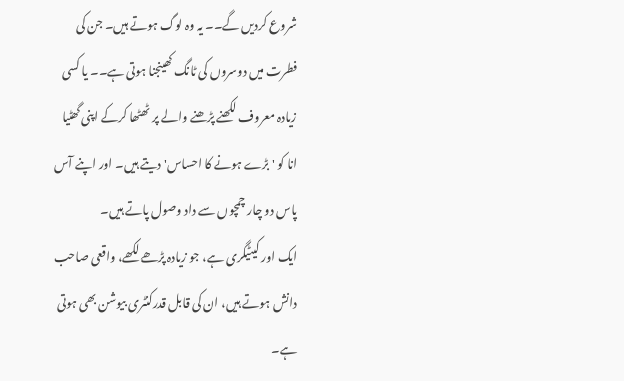شروع کردیں گے۔۔ یہ وہ لوگ ہوتے ہیں۔ جن کی فطرت میں دوسروں کی ٹانگ کھینجنا ہوتی ہے۔۔ یا کسی زیادہ معروف لکھنے پڑھنے والے پر ٹھٹھا کرکے اپنی گھٹیا انا کو ' بڑے ہونے کا احساس' دیتے ہیں۔ اور اپنے آس پاس دو چار چمچوں سے داد وصول پاتے ہیں۔
ایک اور کیٹیگری ہے، جو زیادہ پڑھے لکھے، واقعی صاحب دانش ہوتے ہیں، ان کی قابل قدرکنٹری بیوشن بھی ہوتی ہے۔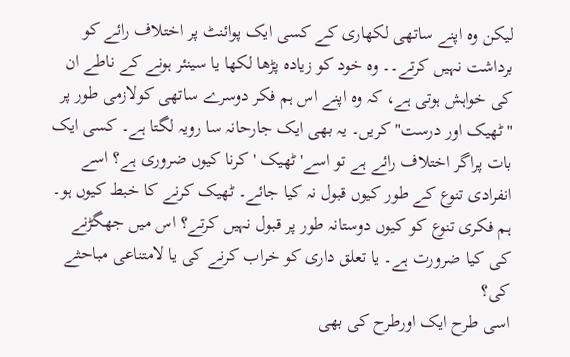لیکن وہ اپنے ساتھی لکھاری کے کسی ایک پوائنٹ پر اختلاف رائے کو برداشت نہیں کرتے۔۔ وہ خود کو زیادہ پڑھا لکھا یا سینئر ہونے کے ناطے ان کی خواہش ہوتی ہے، کہ وہ اپنے اس ہم فکر دوسرے ساتھی کولازمی طور پر "ٹھیک اور درست" کریں۔ یہ بھی ایک جارحانہ سا رویہ لگتا ہے۔ کسی ایک بات پراگر اختلاف رائے ہے تو اسے' ٹھیک ' کرنا کیوں ضروری ہے؟ اسے انفرادی تنوع کے طور کیوں قبول نہ کیا جائے۔ ٹھیک کرنے کا خبط کیوں ہو۔ ہم فکری تنوع کو کیوں دوستانہ طور پر قبول نہیں کرتے؟ اس میں جھگڑنے کی کیا ضرورت ہے۔ یا تعلق داری کو خراب کرنے کی یا لامتناعی مباحثے کی؟
اسی طرح ایک اورطرح کی بھی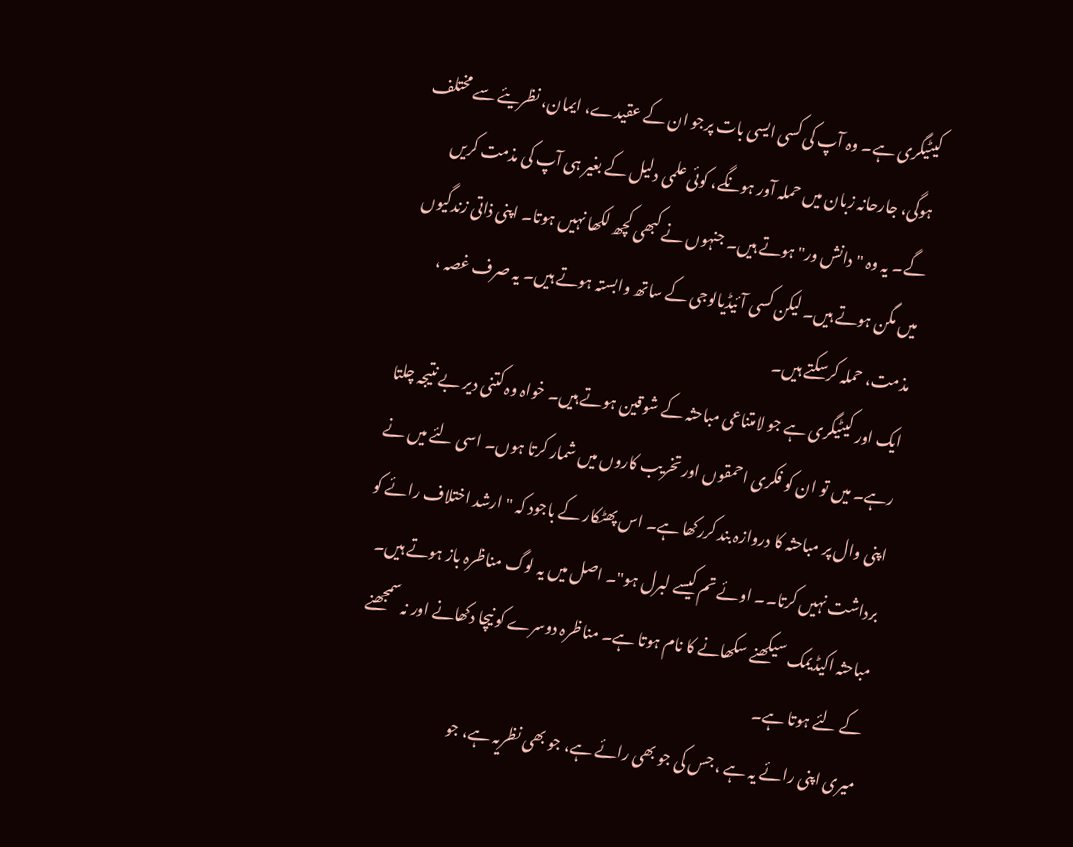کیٹیگری ہے۔ وہ آپ کی کسی ایسی بات پرجو ان کے عقیدے، ایمان، نظریئے سے مختلف ہوگی، جارحانہ زبان میں حملہ آور ہونگے، کوئی علمی دلیل کے بغیر ہی آپ کی مذمت کریں گے۔ یہ وہ " دانش ور" ہوتے ہیں۔ جنہوں نے کبھی کچھ لکھا نہیں ہوتا۔ اپنی ذاتی زندگیوں میں مگن ہوتے ہیں۔ لیکن کسی آئیڈیالوجی کے ساتھ وابستہ ہوتے ہیں۔ یہ صرف غصہ ، مذمت، حملہ کرسکتے ہیں۔
ایک اور کیٹیگری ہے جو لامتناعی مباحثہ کے شوقین ہوتے ہیں۔ خواہ وہ کتنی دیر بے نتیجہ چلتا رہے۔ میں تو ان کو فکری احمقوں اور تخریب کاروں میں شمار کرتا ہوں۔ اسی لئے میں نے اپنی وال پر مباحثہ کا دروازہ بند کررکھا ہے۔ اس پھٹکار کے باجود کہ " ارشد اختلاف رائے کو برداشت نہیں کرتا۔۔ اوئے تم کیسے لبرل ہو"۔ اصل میں یہ لوگ مناظرہ باز ہوتے ہیں۔ مباحثہ اکیڈیمک سیکھنے سکھانے کا نام ہوتا ہے۔ مناظرہ دوسرے کو نیچا دکھانے اور نہ سمجھنے کے لئے ہوتا ہے۔
میری اپنی رائے یہ ہے ، جس کی جو بھی رائے ہے، جو بھی نظریہ ہے، جو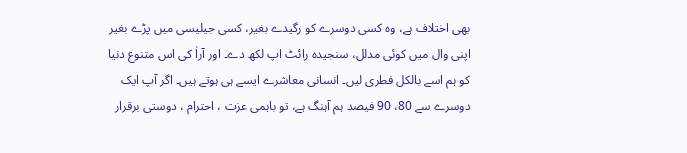بھی اختلاف ہے، وہ کسی دوسرے کو رگیدے بغیر، کسی جیلیسی میں پڑے بغیر اپنی وال میں کوئی مدلل، سنجیدہ رائٹ اپ لکھ دے۔ اور آراٰ کی اس متنوع دنیا کو ہم اسے بالکل فطری لیں۔ انسانی معاشرے ایسے ہی ہوتے ہیں۔ اگر آپ ایک دوسرے سے 80، 90 فیصد ہم آہنگ ہے، تو باہمی عزت ، احترام ، دوستی برقرار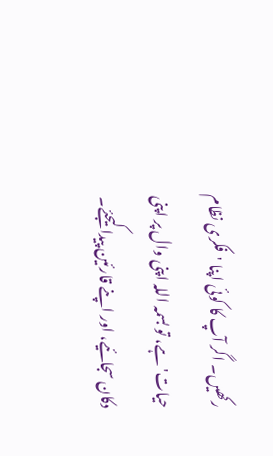رکھیں۔ اگر آپ کا کوئی اپنا 'فکری نظام حیات' ہے، تو بسمہ اللہ اپنی وال پر اپنی دکان سجائیے، اور اپنے قارئین پیدا کیجئے۔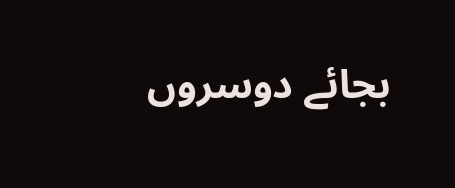بجائے دوسروں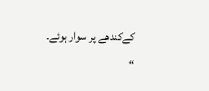کےکندھے پر سوار ہوئے۔
“